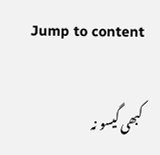Jump to content

کبھی گیسو نہ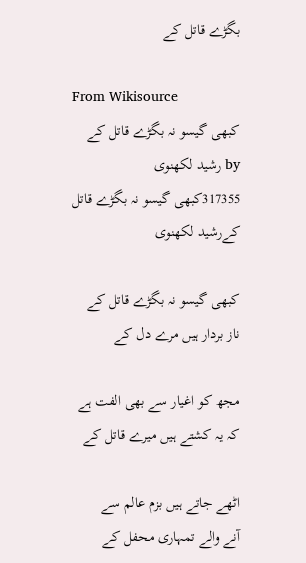بگڑے قاتل کے

From Wikisource
کبھی گیسو نہ بگڑے قاتل کے
by رشید لکھنوی
317355کبھی گیسو نہ بگڑے قاتل کےرشید لکھنوی

کبھی گیسو نہ بگڑے قاتل کے
ناز بردار ہیں مرے دل کے

مجھ کو اغیار سے بھی الفت ہے
کہ یہ کشتے ہیں میرے قاتل کے

اٹھے جاتے ہیں بزم عالم سے
آنے والے تمہاری محفل کے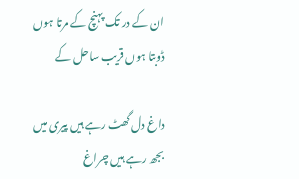ان کے در تک پہنچ کے مرتا ہوں
ڈوبتا ہوں قریب ساحل کے

داغ دل گھٹ رہے ہیں پیری میں
بجھ رہے ہیں چراغ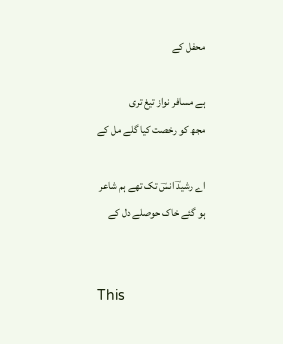محفل کے

ہے مسافر نواز تیغ تری
مجھ کو رخصت کیا گلے مل کے

اے رشیدؔ انسؔ تک تھے ہم شاعر
ہو گئے خاک حوصلے دل کے


This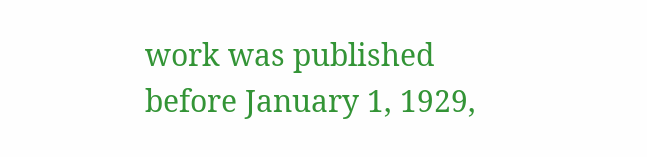work was published before January 1, 1929,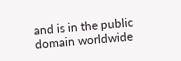and is in the public domain worldwide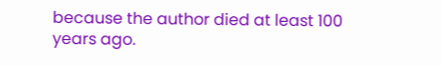because the author died at least 100 years ago.